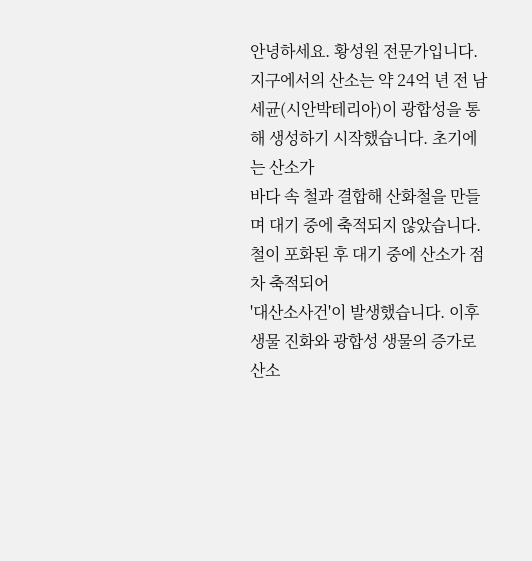안녕하세요. 황성원 전문가입니다.
지구에서의 산소는 약 24억 년 전 남세균(시안박테리아)이 광합성을 통해 생성하기 시작했습니다. 초기에는 산소가
바다 속 철과 결합해 산화철을 만들며 대기 중에 축적되지 않았습니다. 철이 포화된 후 대기 중에 산소가 점차 축적되어
'대산소사건'이 발생했습니다. 이후 생물 진화와 광합성 생물의 증가로 산소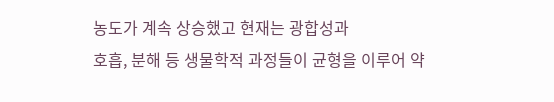농도가 계속 상승했고 현재는 광합성과
호흡, 분해 등 생물학적 과정들이 균형을 이루어 약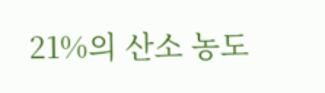21%의 산소 농도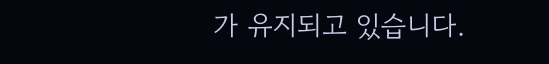가 유지되고 있습니다.